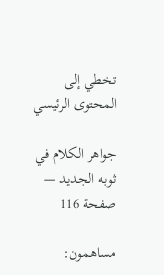تخطي إلى المحتوى الرئيسي

جواهر الكلام في ثوبه الجديد — صفحة 116

مساهمون: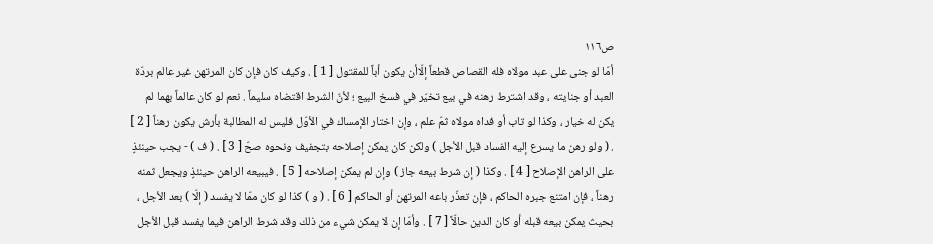ص١١٦
أمّا لو جنى على عبد مولاه فله القصاص قطعاً إلّاأن يكون أباً للمقتول [ 1 ] . وكيف كان فإن كان المرتهن غير عالم بردّة العبد أو جنايته ، وقد اشترط رهنه في بيع تخيّر في فسخ البيع ؛ لأنّ الشرط اقتضاه سليماً . نعم لو كان عالماً بهما لم يكن له خيار ، وكذا لو تاب أو فداه مولاه ثمّ علم ، وإن اختار الإمساك في الأوّل فليس له المطالبة بأرش يكون رهناً [ 2 ] . ( ولو رهن ما يسرع إليه الفساد قبل الأجل ) ولكن كان يمكن إصلاحه بتجفيف ونحوه صحّ [ 3 ] . ( ف ) - يجب حينئذٍ على الراهن الإصلاح [ 4 ] . وكذا ( إن شرط بيعه جاز ) وإن لم يمكن إصلاحه [ 5 ] . فيبيعه الراهن حينئذٍ ويجعل ثمنه رهناً ، فإن امتنع جبره الحاكم ، فإن تعذّر باعه المرتهن أو الحاكم [ 6 ] . ( و ) كذا لو كان ممّا لا يفسد ( إلّا ) بعد الأجل ، بحيث يمكن بيعه قبله أو كان الدين حالّاً [ 7 ] . وأمّا إن لا يمكن شيء من ذلك وقد شرط الراهن فيما يفسد قبل الأجل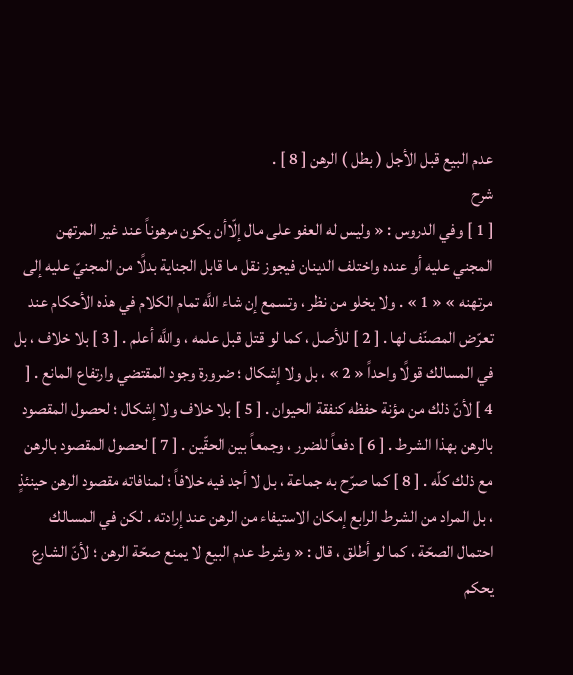عدم البيع قبل الأجل ( بطل ) الرهن [ 8 ] .
شرح
[ 1 ] وفي الدروس : « وليس له العفو على مال إلّاأن يكون مرهوناً عند غير المرتهن المجني عليه أو عنده واختلف الدينان فيجوز نقل ما قابل الجناية بدلًا من المجنيّ عليه إلى مرتهنه » « 1 » . ولا يخلو من نظر ، وتسمع إن شاء اللَّه تمام الكلام في هذه الأحكام عند تعرّض المصنّف لها . [ 2 ] للأصل ، كما لو قتل قبل علمه ، واللَّه أعلم . [ 3 ] بلا خلاف ، بل في المسالك قولًا واحداً « 2 » ، بل ولا إشكال ؛ ضرورة وجود المقتضي وارتفاع المانع . [ 4 ] لأنّ ذلك من مؤنة حفظه كنفقة الحيوان . [ 5 ] بلا خلاف ولا إشكال ؛ لحصول المقصود بالرهن بهذا الشرط . [ 6 ] دفعاً للضرر ، وجمعاً بين الحقّين . [ 7 ] لحصول المقصود بالرهن مع ذلك كلّه . [ 8 ] كما صرّح به جماعة ، بل لا أجد فيه خلافاً ؛ لمنافاته مقصود الرهن حينئذٍ ، بل المراد من الشرط الرابع إمكان الاستيفاء من الرهن عند إرادته . لكن في المسالك احتمال الصحّة ، كما لو أطلق ، قال : « وشرط عدم البيع لا يمنع صحّة الرهن ؛ لأنّ الشارع يحكم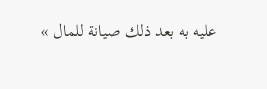عليه به بعد ذلك صيانة للمال »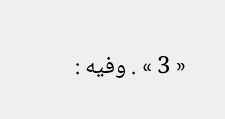« 3 » . وفيه :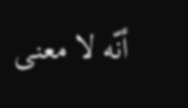أنّه لا معنى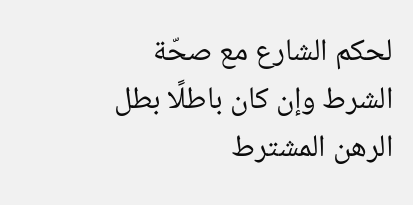لحكم الشارع مع صحّة الشرط وإن كان باطلًا بطل الرهن المشترط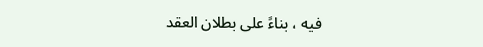فيه ، بناءً على بطلان العقد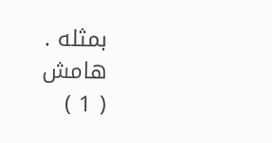بمثله .
هامش
( 1 )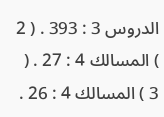الدروس 3 : 393 . ( 2 ) المسالك 4 : 27 . ( 3 ) المسالك 4 : 26 .